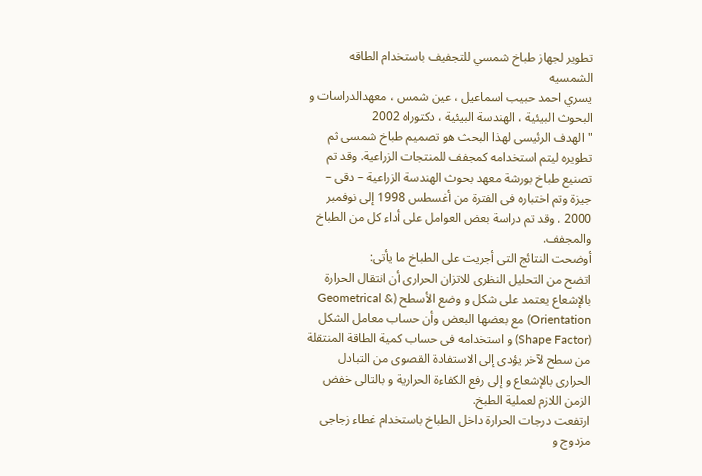تطوير لجهاز طباخ شمسي للتجفيف باستخدام الطاقه الشمسيه
يسري احمد حبيب اسماعيل ، عين شمس ، معهدالدراسات و البحوث البيئية ، الهندسة البيئية ، دكتوراه 2002
" الهدف الرئيسى لهذا البحث هو تصميم طباخ شمسى ثم تطويره ليتم استخدامه كمجفف للمنتجات الزراعية. وقد تم تصنيع طباخ بورشة معهد بحوث الهندسة الزراعية – دقى – جيزة وتم اختباره فى الفترة من أغسطس 1998 إلى نوفمبر 2000 . وقد تم دراسة بعض العوامل على أداء كل من الطباخ والمجفف.
أوضحت النتائج التى أجريت على الطباخ ما يأتى:
اتضح من التحليل النظرى للاتزان الحرارى أن انتقال الحرارة بالإشعاع يعتمد على شكل و وضع الأسطح (Geometrical & Orientation) مع بعضها البعض وأن حساب معامل الشكل (Shape Factor) و استخدامه فى حساب كمية الطاقة المنتقلة من سطح لآخر يؤدى إلى الاستفادة القصوى من التبادل الحرارى بالإشعاع و إلى رفع الكفاءة الحرارية و بالتالى خفض الزمن اللازم لعملية الطبخ.
ارتفعت درجات الحرارة داخل الطباخ باستخدام غطاء زجاجى مزدوج و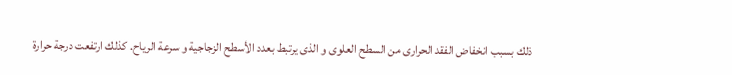ذلك بسبب انخفاض الفقد الحرارى من السطح العلوى و الذى يرتبط بعدد الأسطح الزجاجية و سرعة الرياح. كذلك ارتفعت درجة حرارة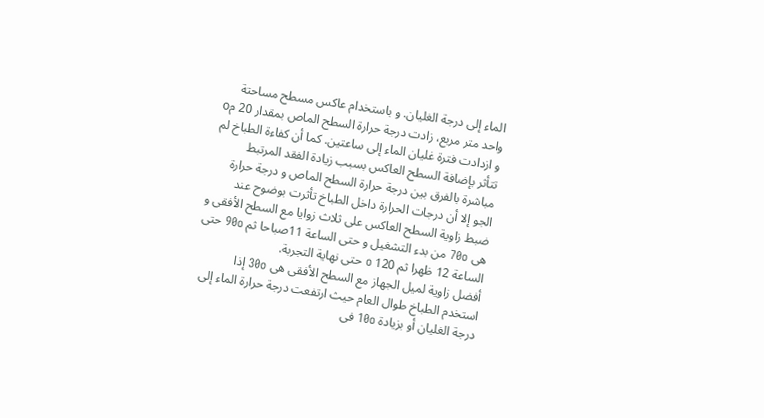الماء إلى درجة الغليان. و باستخدام عاكس مسطح مساحتة واحد متر مربع، زادت درجة حرارة السطح الماص بمقدار 20 مo و ازدادت فترة غليان الماء إلى ساعتين. كما أن كفاءة الطباخ لم تتأثر بإضافة السطح العاكس بسبب زيادة الفقد المرتبط مباشرة بالفرق بين درجة حرارة السطح الماص و درجة حرارة الجو إلا أن درجات الحرارة داخل الطباخ تأثرت بوضوح عند ضبط زاوية السطح العاكس على ثلاث زوايا مع السطح الأفقى و هى 70o من بدء التشغيل و حتى الساعة 11صباحا ثم 90o حتى الساعة 12 ظهرا ثم 120 o حتى نهاية التجربة.
أفضل زاوية لميل الجهاز مع السطح الأفقى هى 30o إذا استخدم الطباخ طوال العام حيث ارتفعت درجة حرارة الماء إلى درجة الغليان أو بزيادة 10o فى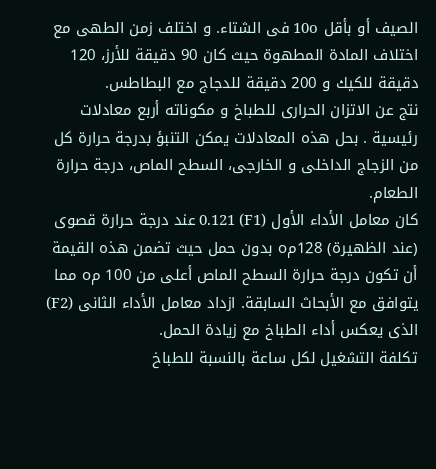الصيف أو بأقل 10o فى الشتاء. و اختلف زمن الطهى مع اختلاف المادة المطهوة حيث كان 90 دقيقة للأرز، 120 دقيقة للكيك و 200 دقيقة للدجاج مع البطاطس.
نتج عن الاتزان الحرارى للطباخ و مكوناته أربع معادلات رئيسية . بحل هذه المعادلات يمكن التنبؤ بدرجة حرارة كل من الزجاج الداخلى و الخارجى، السطح الماص، درجة حرارة الطعام.
كان معامل الأداء الأول (F1) 0.121 عند درجة حرارة قصوى (عند الظهيرة) 128مo بدون حمل حيث تضمن هذه القيمة أن تكون درجة حرارة السطح الماص أعلى من 100 مo مما يتوافق مع الأبحاث السابقة. ازداد معامل الأداء الثانى (F2) الذى يعكس أداء الطباخ مع زيادة الحمل.
تكلفة التشغيل لكل ساعة بالنسبة للطباخ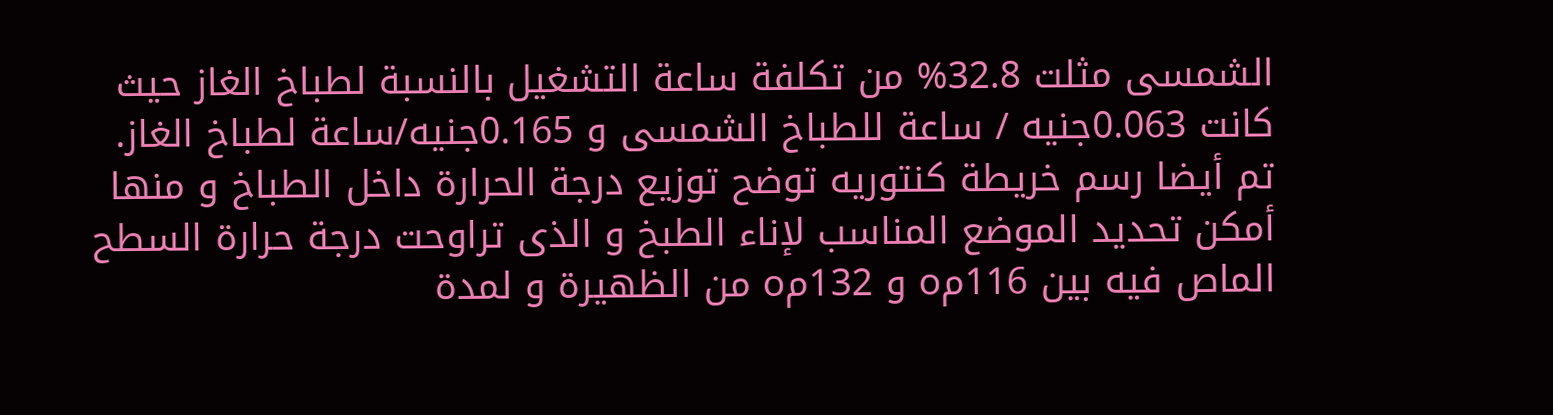الشمسى مثلت 32.8% من تكلفة ساعة التشغيل بالنسبة لطباخ الغاز حيث كانت 0.063جنيه / ساعة للطباخ الشمسى و 0.165جنيه/ساعة لطباخ الغاز.
تم أيضا رسم خريطة كنتوريه توضح توزيع درجة الحرارة داخل الطباخ و منها أمكن تحديد الموضع المناسب لإناء الطبخ و الذى تراوحت درجة حرارة السطح الماص فيه بين 116مo و 132مo من الظهيرة و لمدة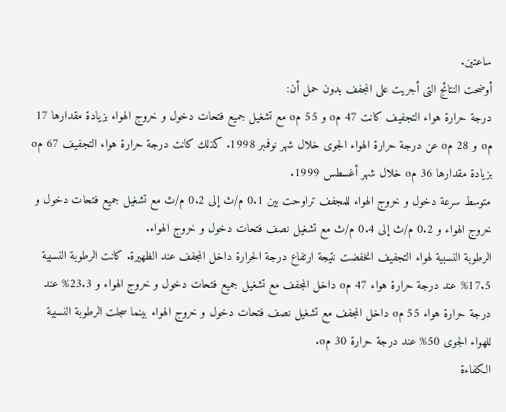ساعتين.
أوضحت النتائج التى أجريت على المجفف بدون حمل أن:
درجة حرارة هواء التجفيف كانت 47 مo و 55 مo مع تشغيل جميع فتحات دخول و خروج الهواء بزيادة مقدارها 17 مo و 28 مo عن درجة حرارة الهواء الجوى خلال شهر نوفمبر 1998. كذلك كانت درجة حرارة هواء التجفيف 67 مo بزيادة مقدارها 36 مo خلال شهر أغسطس 1999.
متوسط سرعة دخول و خروج الهواء للمجفف تراوحت بين 0.1 م/ث إلى 0.2 م/ث مع تشغيل جميع فتحات دخول و خروج الهواء و 0.2 م/ث إلى 0.4 م/ث مع تشغيل نصف فتحات دخول و خروج الهواء.
الرطوبة النسبية لهواء التجفيف انخفضت نتيجة ارتفاع درجة الحرارة داخل المجفف عند الظهيرة. كانت الرطوبة النسبية 17.5% عند درجة حرارة هواء 47 مo داخل المجفف مع تشغيل جميع فتحات دخول و خروج الهواء و 23.3% عند درجة حرارة هواء 55 مo داخل المجفف مع تشغيل نصف فتحات دخول و خروج الهواء بينما سجلت الرطوبة النسبية للهواء الجوى 50% عند درجة حرارة 30 مo.
الكفاءة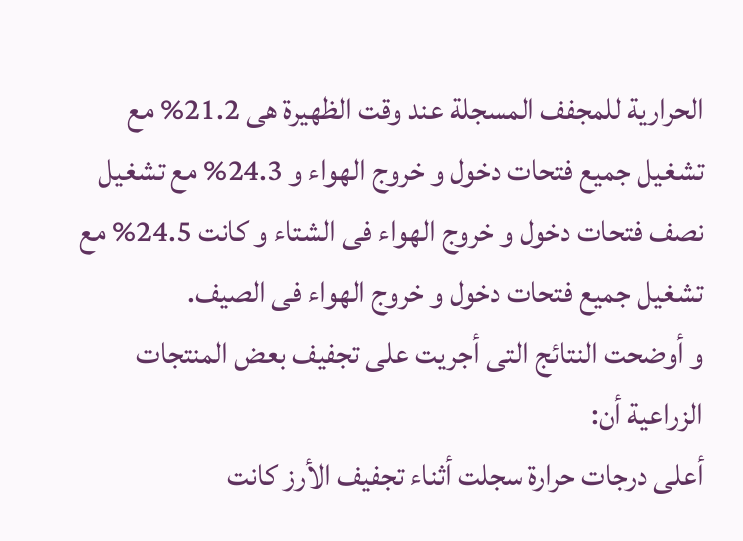الحرارية للمجفف المسجلة عند وقت الظهيرة هى 21.2% مع تشغيل جميع فتحات دخول و خروج الهواء و 24.3% مع تشغيل نصف فتحات دخول و خروج الهواء فى الشتاء و كانت 24.5% مع تشغيل جميع فتحات دخول و خروج الهواء فى الصيف.
و أوضحت النتائج التى أجريت على تجفيف بعض المنتجات الزراعية أن:
أعلى درجات حرارة سجلت أثناء تجفيف الأرز كانت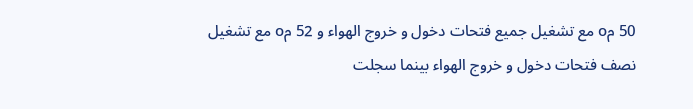50 مo مع تشغيل جميع فتحات دخول و خروج الهواء و 52 مo مع تشغيل نصف فتحات دخول و خروج الهواء بينما سجلت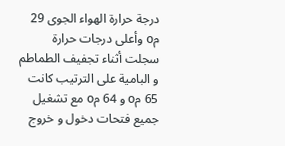درجة حرارة الهواء الجوى 29 مo وأعلى درجات حرارة سجلت أثناء تجفيف الطماطم و البامية على الترتيب كانت 65 مo و 64 مo مع تشغيل جميع فتحات دخول و خروج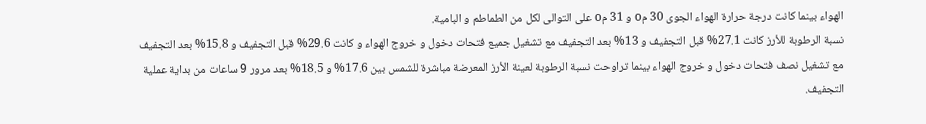الهواء بينما كانت درجة حرارة الهواء الجوى 30 مo و 31 مo على التوالى لكل من الطماطم و البامية.
نسبة الرطوبة للأرز كانت 27.1% قبل التجفيف و 13% بعد التجفيف مع تشغيل جميع فتحات دخول و خروج الهواء و كانت 29.6% قبل التجفيف و 15.8% بعد التجفيف مع تشغيل نصف فتحات دخول و خروج الهواء بينما تراوحت نسبة الرطوبة لعينة الأرز المعرضة مباشرة للشمس بين 17.6% و 18.5% بعد مرور 9 ساعات من بداية عملية التجفيف.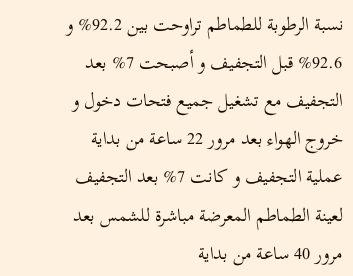نسبة الرطوبة للطماطم تراوحت بين 92.2% و 92.6% قبل التجفيف و أصبحت 7% بعد التجفيف مع تشغيل جميع فتحات دخول و خروج الهواء بعد مرور 22 ساعة من بداية عملية التجفيف و كانت 7% بعد التجفيف لعينة الطماطم المعرضة مباشرة للشمس بعد مرور 40 ساعة من بداية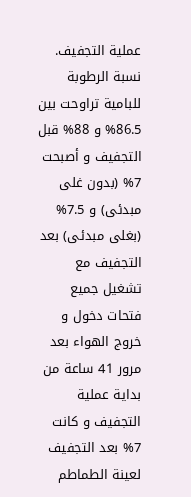عملية التجفيف.
نسبة الرطوبة للبامية تراوحت بين 86.5% و 88% قبل التجفيف و أصبحت 7% (بدون غلى مبدئى) و 7.5% (بغلى مبدئى) بعد التجفيف مع تشغيل جميع فتحات دخول و خروج الهواء بعد مرور 41 ساعة من بداية عملية التجفيف و كانت 7% بعد التجفيف لعينة الطماطم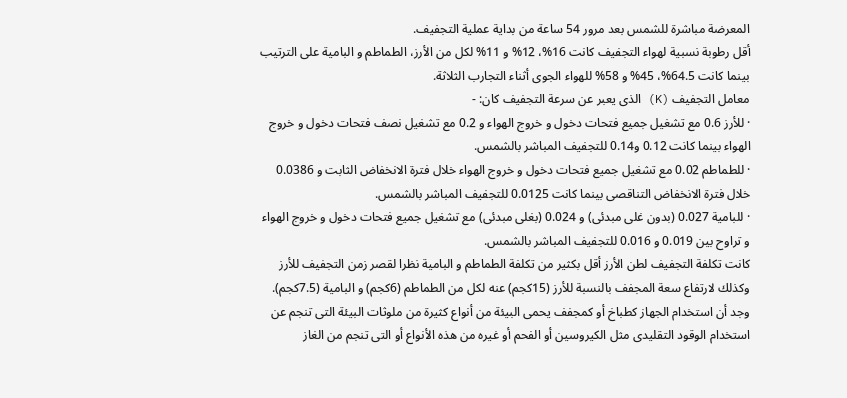المعرضة مباشرة للشمس بعد مرور 54 ساعة من بداية عملية التجفيف.
أقل رطوبة نسبية لهواء التجفيف كانت 16%، 12% و 11% لكل من الأرز، الطماطم و البامية على الترتيب بينما كانت 64.5%، 45% و 58% للهواء الجوى أثناء التجارب الثلاثة.
معامل التجفيف (K) الذى يعبر عن سرعة التجفيف كان: -
· للأرز 0.6 مع تشغيل جميع فتحات دخول و خروج الهواء و 0.2 مع تشغيل نصف فتحات دخول و خروج الهواء بينما كانت 0.12 و0.14 للتجفيف المباشر بالشمس.
· للطماطم 0.02 مع تشغيل جميع فتحات دخول و خروج الهواء خلال فترة الانخفاض الثابت و 0.0386 خلال فترة الانخفاض التناقصى بينما كانت 0.0125 للتجفيف المباشر بالشمس.
· للبامية 0.027 (بدون غلى مبدئى) و 0.024 (بغلى مبدئى) مع تشغيل جميع فتحات دخول و خروج الهواء و تراوح بين 0.019 و 0.016 للتجفيف المباشر بالشمس.
كانت تكلفة التجفيف لطن الأرز أقل بكثير من تكلفة الطماطم و البامية نظرا لقصر زمن التجفيف للأرز وكذلك لارتفاع سعة المجفف بالنسبة للأرز (15كجم) عنه لكل من الطماطم (6كجم) و البامية (7.5كجم).
وجد أن استخدام الجهاز كطباخ أو كمجفف يحمى البيئة من أنواع كثيرة من ملوثات البيئة التى تنجم عن استخدام الوقود التقليدى مثل الكيروسين أو الفحم أو غيره من هذه الأنواع أو التى تنجم من الغاز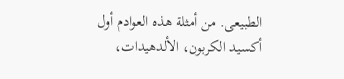الطبيعى. من أمثلة هذه العوادم أول أكسيد الكربون، الألدهيدات،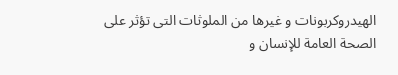الهيدروكربونات و غيرها من الملوثات التى تؤثر على الصحة العامة للإنسان و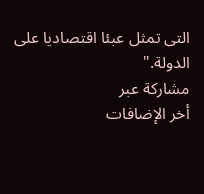التى تمثل عبئا اقتصاديا على الدولة."
مشاركة عبر
أخر الإضافات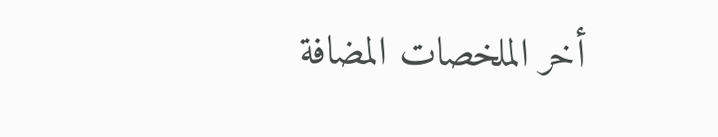أخر الملخصات المضافة